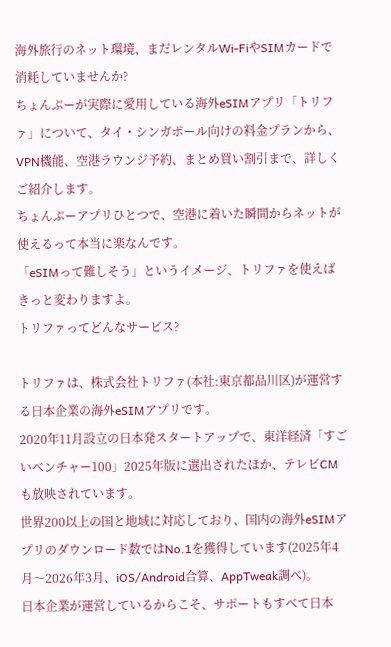海外旅行のネット環境、まだレンタルWi-FiやSIMカードで消耗していませんか?
ちょんぷーが実際に愛用している海外eSIMアプリ「トリファ」について、タイ・シンガポール向けの料金プランから、VPN機能、空港ラウンジ予約、まとめ買い割引まで、詳しくご紹介します。
ちょんぷーアプリひとつで、空港に着いた瞬間からネットが使えるって本当に楽なんです。
「eSIMって難しそう」というイメージ、トリファを使えばきっと変わりますよ。
トリファってどんなサービス?

トリファは、株式会社トリファ(本社:東京都品川区)が運営する日本企業の海外eSIMアプリです。
2020年11月設立の日本発スタートアップで、東洋経済「すごいベンチャー100」2025年版に選出されたほか、テレビCMも放映されています。
世界200以上の国と地域に対応しており、国内の海外eSIMアプリのダウンロード数ではNo.1を獲得しています(2025年4月〜2026年3月、iOS/Android合算、AppTweak調べ)。
日本企業が運営しているからこそ、サポートもすべて日本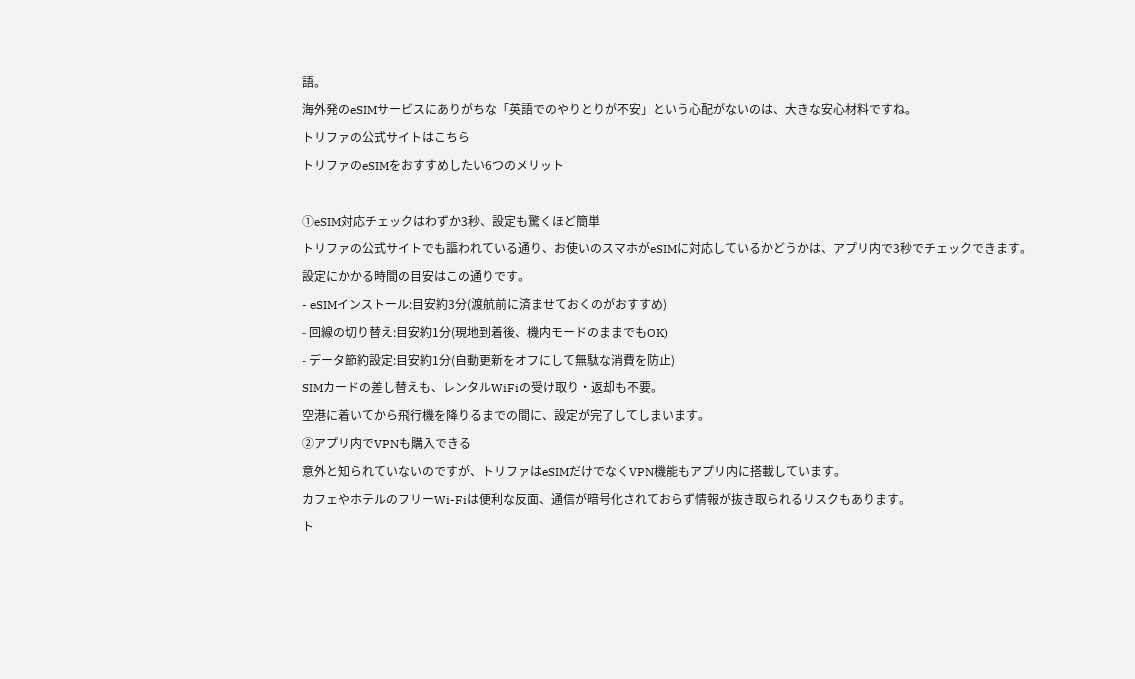語。
海外発のeSIMサービスにありがちな「英語でのやりとりが不安」という心配がないのは、大きな安心材料ですね。
トリファの公式サイトはこちら
トリファのeSIMをおすすめしたい6つのメリット

①eSIM対応チェックはわずか3秒、設定も驚くほど簡単
トリファの公式サイトでも謳われている通り、お使いのスマホがeSIMに対応しているかどうかは、アプリ内で3秒でチェックできます。
設定にかかる時間の目安はこの通りです。
- eSIMインストール:目安約3分(渡航前に済ませておくのがおすすめ)
- 回線の切り替え:目安約1分(現地到着後、機内モードのままでもOK)
- データ節約設定:目安約1分(自動更新をオフにして無駄な消費を防止)
SIMカードの差し替えも、レンタルWiFiの受け取り・返却も不要。
空港に着いてから飛行機を降りるまでの間に、設定が完了してしまいます。
②アプリ内でVPNも購入できる
意外と知られていないのですが、トリファはeSIMだけでなくVPN機能もアプリ内に搭載しています。
カフェやホテルのフリーWi-Fiは便利な反面、通信が暗号化されておらず情報が抜き取られるリスクもあります。
ト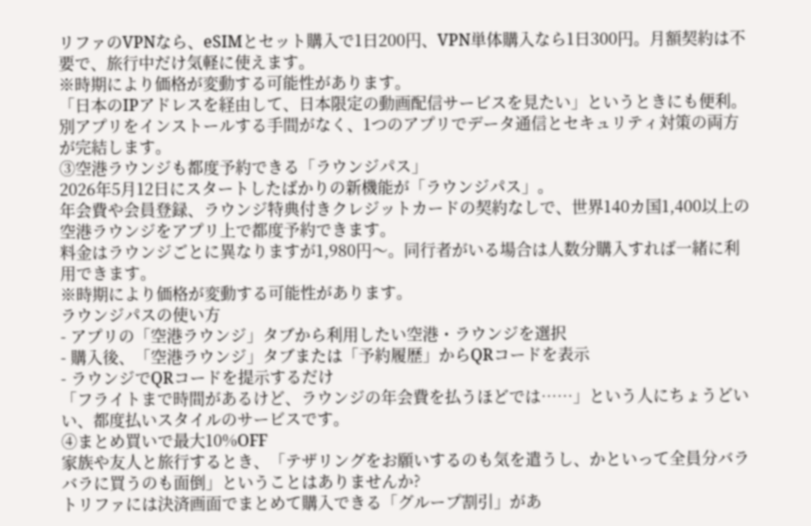リファのVPNなら、eSIMとセット購入で1日200円、VPN単体購入なら1日300円。月額契約は不要で、旅行中だけ気軽に使えます。
※時期により価格が変動する可能性があります。
「日本のIPアドレスを経由して、日本限定の動画配信サービスを見たい」というときにも便利。
別アプリをインストールする手間がなく、1つのアプリでデータ通信とセキュリティ対策の両方が完結します。
③空港ラウンジも都度予約できる「ラウンジパス」
2026年5月12日にスタートしたばかりの新機能が「ラウンジパス」。
年会費や会員登録、ラウンジ特典付きクレジットカードの契約なしで、世界140カ国1,400以上の空港ラウンジをアプリ上で都度予約できます。
料金はラウンジごとに異なりますが1,980円〜。同行者がいる場合は人数分購入すれば一緒に利用できます。
※時期により価格が変動する可能性があります。
ラウンジパスの使い方
- アプリの「空港ラウンジ」タブから利用したい空港・ラウンジを選択
- 購入後、「空港ラウンジ」タブまたは「予約履歴」からQRコードを表示
- ラウンジでQRコードを提示するだけ
「フライトまで時間があるけど、ラウンジの年会費を払うほどでは……」という人にちょうどいい、都度払いスタイルのサービスです。
④まとめ買いで最大10%OFF
家族や友人と旅行するとき、「テザリングをお願いするのも気を遣うし、かといって全員分バラバラに買うのも面倒」ということはありませんか?
トリファには決済画面でまとめて購入できる「グループ割引」があ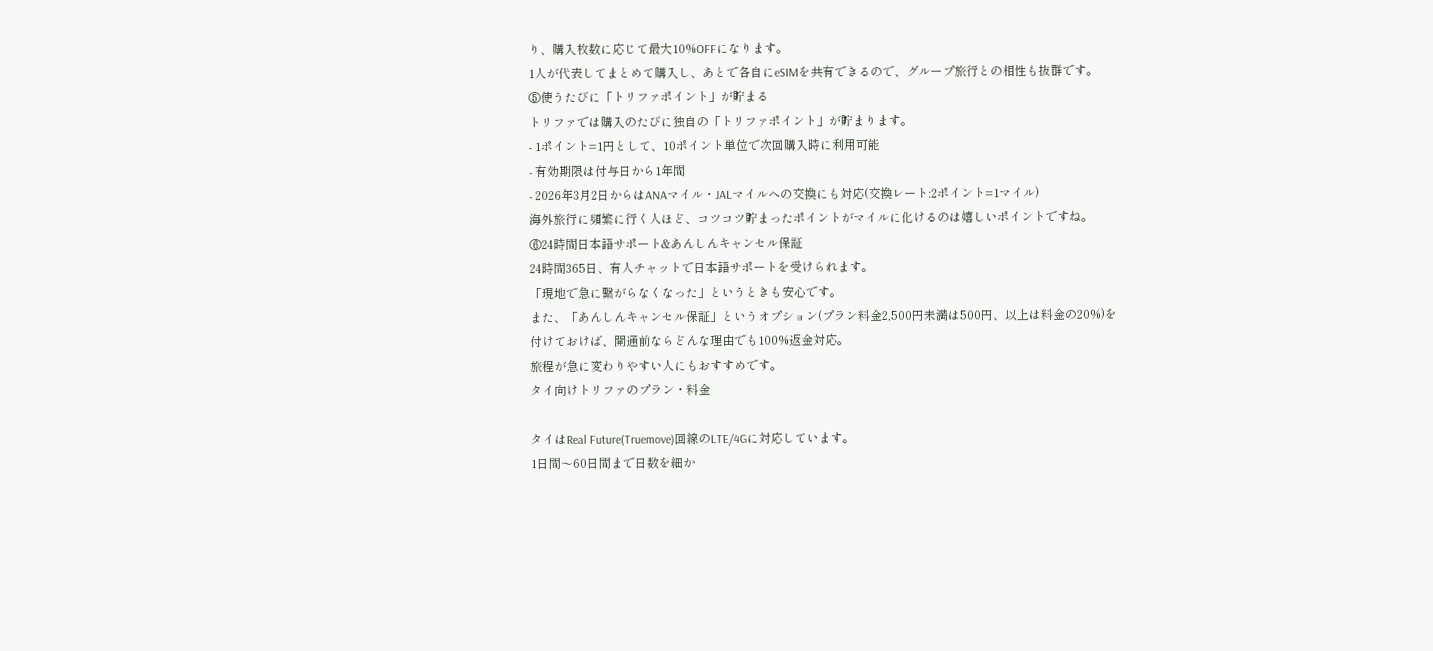り、購入枚数に応じて最大10%OFFになります。
1人が代表してまとめて購入し、あとで各自にeSIMを共有できるので、グループ旅行との相性も抜群です。
⑤使うたびに「トリファポイント」が貯まる
トリファでは購入のたびに独自の「トリファポイント」が貯まります。
- 1ポイント=1円として、10ポイント単位で次回購入時に利用可能
- 有効期限は付与日から1年間
- 2026年3月2日からはANAマイル・JALマイルへの交換にも対応(交換レート:2ポイント=1マイル)
海外旅行に頻繁に行く人ほど、コツコツ貯まったポイントがマイルに化けるのは嬉しいポイントですね。
⑥24時間日本語サポート&あんしんキャンセル保証
24時間365日、有人チャットで日本語サポートを受けられます。
「現地で急に繋がらなくなった」というときも安心です。
また、「あんしんキャンセル保証」というオプション(プラン料金2,500円未満は500円、以上は料金の20%)を付けておけば、開通前ならどんな理由でも100%返金対応。
旅程が急に変わりやすい人にもおすすめです。
タイ向けトリファのプラン・料金

タイはReal Future(Truemove)回線のLTE/4Gに対応しています。
1日間〜60日間まで日数を細か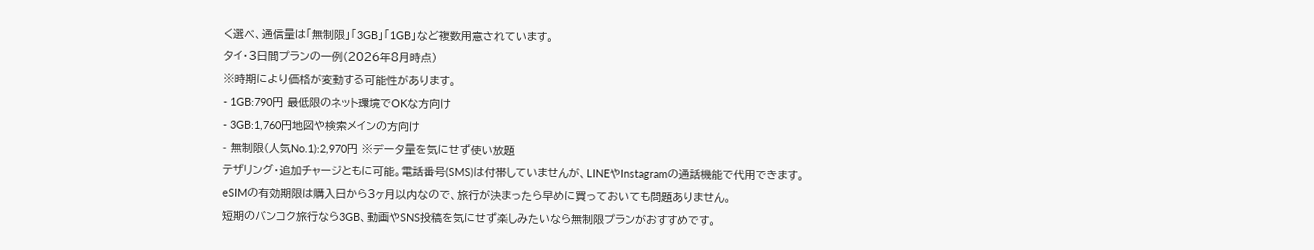く選べ、通信量は「無制限」「3GB」「1GB」など複数用意されています。
タイ・3日間プランの一例(2026年8月時点)
※時期により価格が変動する可能性があります。
- 1GB:790円 最低限のネット環境でOKな方向け
- 3GB:1,760円地図や検索メインの方向け
- 無制限(人気No.1):2,970円 ※データ量を気にせず使い放題
テザリング・追加チャージともに可能。電話番号(SMS)は付帯していませんが、LINEやInstagramの通話機能で代用できます。
eSIMの有効期限は購入日から3ヶ月以内なので、旅行が決まったら早めに買っておいても問題ありません。
短期のバンコク旅行なら3GB、動画やSNS投稿を気にせず楽しみたいなら無制限プランがおすすめです。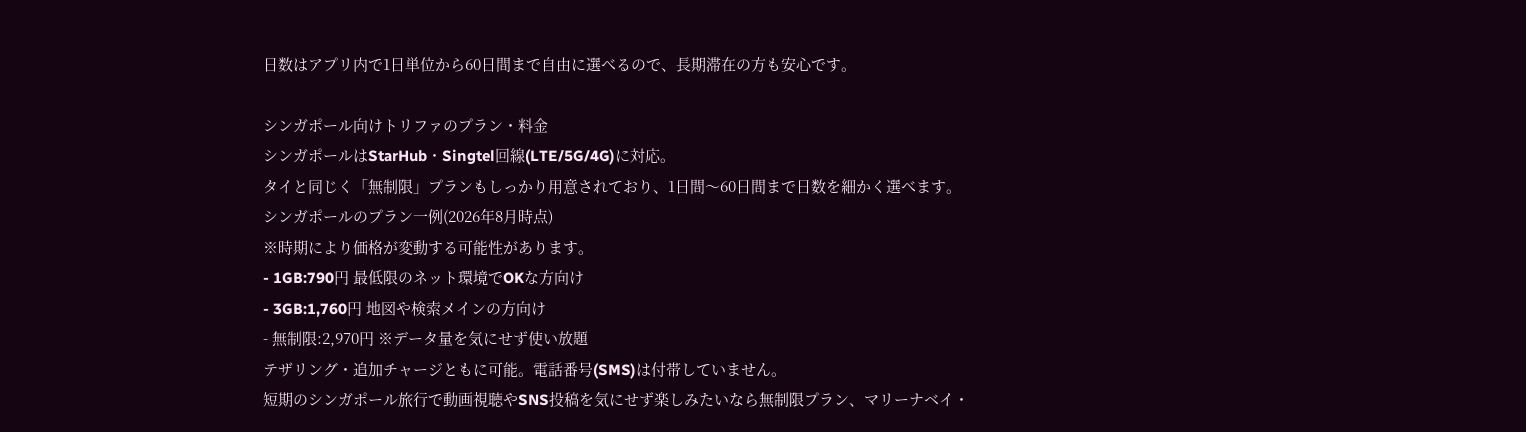日数はアプリ内で1日単位から60日間まで自由に選べるので、長期滞在の方も安心です。

シンガポール向けトリファのプラン・料金
シンガポールはStarHub・Singtel回線(LTE/5G/4G)に対応。
タイと同じく「無制限」プランもしっかり用意されており、1日間〜60日間まで日数を細かく選べます。
シンガポールのプラン一例(2026年8月時点)
※時期により価格が変動する可能性があります。
- 1GB:790円 最低限のネット環境でOKな方向け
- 3GB:1,760円 地図や検索メインの方向け
- 無制限:2,970円 ※データ量を気にせず使い放題
テザリング・追加チャージともに可能。電話番号(SMS)は付帯していません。
短期のシンガポール旅行で動画視聴やSNS投稿を気にせず楽しみたいなら無制限プラン、マリーナベイ・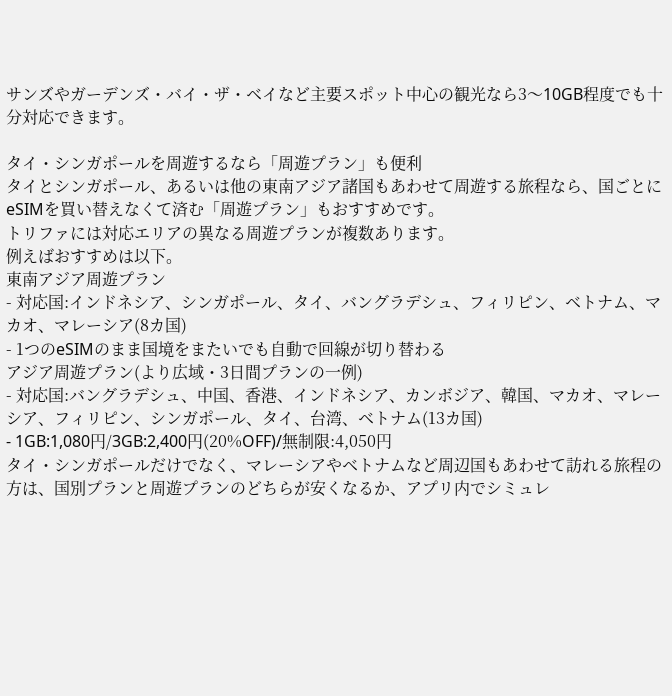サンズやガーデンズ・バイ・ザ・ベイなど主要スポット中心の観光なら3〜10GB程度でも十分対応できます。

タイ・シンガポールを周遊するなら「周遊プラン」も便利
タイとシンガポール、あるいは他の東南アジア諸国もあわせて周遊する旅程なら、国ごとにeSIMを買い替えなくて済む「周遊プラン」もおすすめです。
トリファには対応エリアの異なる周遊プランが複数あります。
例えばおすすめは以下。
東南アジア周遊プラン
- 対応国:インドネシア、シンガポール、タイ、バングラデシュ、フィリピン、ベトナム、マカオ、マレーシア(8カ国)
- 1つのeSIMのまま国境をまたいでも自動で回線が切り替わる
アジア周遊プラン(より広域・3日間プランの一例)
- 対応国:バングラデシュ、中国、香港、インドネシア、カンボジア、韓国、マカオ、マレーシア、フィリピン、シンガポール、タイ、台湾、ベトナム(13カ国)
- 1GB:1,080円/3GB:2,400円(20%OFF)/無制限:4,050円
タイ・シンガポールだけでなく、マレーシアやベトナムなど周辺国もあわせて訪れる旅程の方は、国別プランと周遊プランのどちらが安くなるか、アプリ内でシミュレ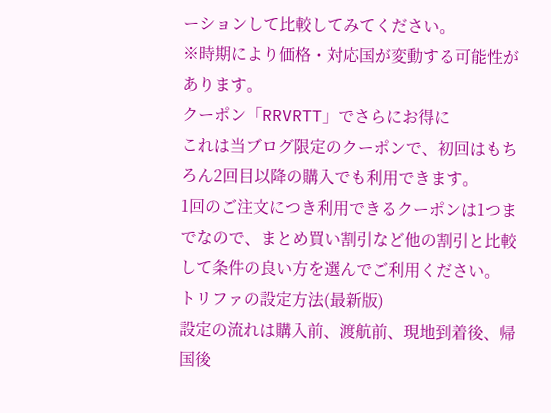ーションして比較してみてください。
※時期により価格・対応国が変動する可能性があります。
クーポン「RRVRTT」でさらにお得に
これは当ブログ限定のクーポンで、初回はもちろん2回目以降の購入でも利用できます。
1回のご注文につき利用できるクーポンは1つまでなので、まとめ買い割引など他の割引と比較して条件の良い方を選んでご利用ください。
トリファの設定方法(最新版)
設定の流れは購入前、渡航前、現地到着後、帰国後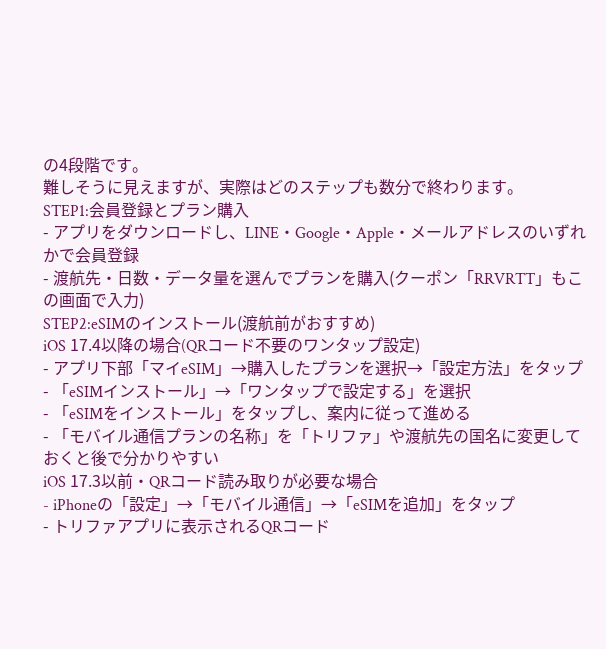の4段階です。
難しそうに見えますが、実際はどのステップも数分で終わります。
STEP1:会員登録とプラン購入
- アプリをダウンロードし、LINE・Google・Apple・メールアドレスのいずれかで会員登録
- 渡航先・日数・データ量を選んでプランを購入(クーポン「RRVRTT」もこの画面で入力)
STEP2:eSIMのインストール(渡航前がおすすめ)
iOS 17.4以降の場合(QRコード不要のワンタップ設定)
- アプリ下部「マイeSIM」→購入したプランを選択→「設定方法」をタップ
- 「eSIMインストール」→「ワンタップで設定する」を選択
- 「eSIMをインストール」をタップし、案内に従って進める
- 「モバイル通信プランの名称」を「トリファ」や渡航先の国名に変更しておくと後で分かりやすい
iOS 17.3以前・QRコード読み取りが必要な場合
- iPhoneの「設定」→「モバイル通信」→「eSIMを追加」をタップ
- トリファアプリに表示されるQRコード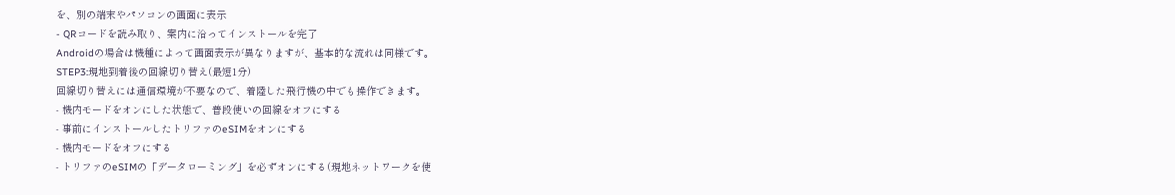を、別の端末やパソコンの画面に表示
- QRコードを読み取り、案内に沿ってインストールを完了
Androidの場合は機種によって画面表示が異なりますが、基本的な流れは同様です。
STEP3:現地到着後の回線切り替え(最短1分)
回線切り替えには通信環境が不要なので、着陸した飛行機の中でも操作できます。
- 機内モードをオンにした状態で、普段使いの回線をオフにする
- 事前にインストールしたトリファのeSIMをオンにする
- 機内モードをオフにする
- トリファのeSIMの「データローミング」を必ずオンにする(現地ネットワークを使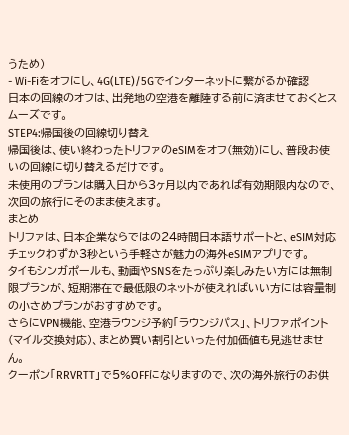うため)
- Wi-Fiをオフにし、4G(LTE)/5Gでインターネットに繋がるか確認
日本の回線のオフは、出発地の空港を離陸する前に済ませておくとスムーズです。
STEP4:帰国後の回線切り替え
帰国後は、使い終わったトリファのeSIMをオフ(無効)にし、普段お使いの回線に切り替えるだけです。
未使用のプランは購入日から3ヶ月以内であれば有効期限内なので、次回の旅行にそのまま使えます。
まとめ
トリファは、日本企業ならではの24時間日本語サポートと、eSIM対応チェックわずか3秒という手軽さが魅力の海外eSIMアプリです。
タイもシンガポールも、動画やSNSをたっぷり楽しみたい方には無制限プランが、短期滞在で最低限のネットが使えればいい方には容量制の小さめプランがおすすめです。
さらにVPN機能、空港ラウンジ予約「ラウンジパス」、トリファポイント(マイル交換対応)、まとめ買い割引といった付加価値も見逃せません。
クーポン「RRVRTT」で5%OFFになりますので、次の海外旅行のお供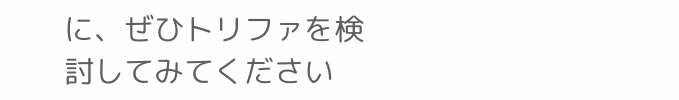に、ぜひトリファを検討してみてください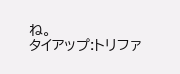ね。
タイアップ:トリファ